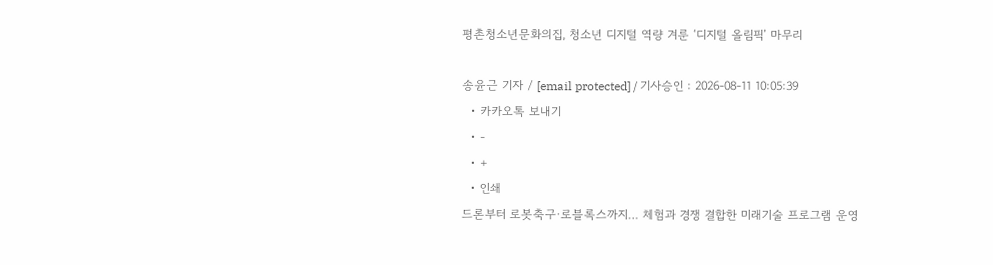평촌청소년문화의집, 청소년 디지털 역량 겨룬 ‘디지털 올림픽’ 마무리

송윤근 기자 / [email protected] / 기사승인 : 2026-08-11 10:05:39
  • 카카오톡 보내기
  • -
  • +
  • 인쇄
드론부터 로봇축구·로블록스까지… 체험과 경쟁 결합한 미래기술 프로그램 운영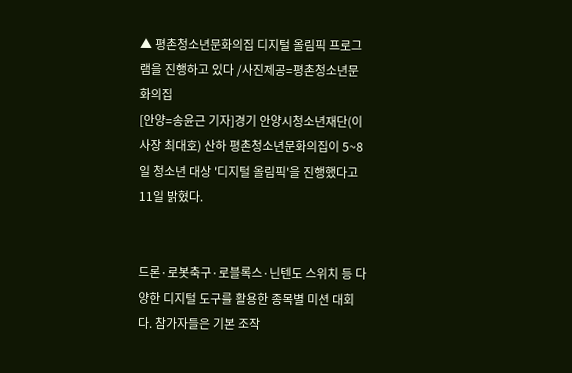▲ 평촌청소년문화의집 디지털 올림픽 프로그램을 진행하고 있다 /사진제공=평촌청소년문화의집
[안양=송윤근 기자]경기 안양시청소년재단(이사장 최대호) 산하 평촌청소년문화의집이 5~8일 청소년 대상 '디지털 올림픽'을 진행했다고 11일 밝혔다.


드론·로봇축구·로블록스·닌텐도 스위치 등 다양한 디지털 도구를 활용한 종목별 미션 대회다. 참가자들은 기본 조작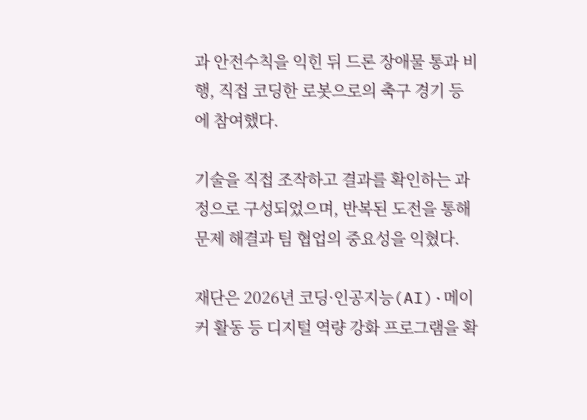과 안전수칙을 익힌 뒤 드론 장애물 통과 비행, 직접 코딩한 로봇으로의 축구 경기 등에 참여했다.

기술을 직접 조작하고 결과를 확인하는 과정으로 구성되었으며, 반복된 도전을 통해 문제 해결과 팀 협업의 중요성을 익혔다.

재단은 2026년 코딩·인공지능(AI)·메이커 활동 등 디지털 역량 강화 프로그램을 확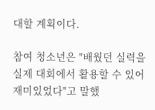대할 계획이다.

참여 청소년은 "배웠던 실력을 실제 대회에서 활용할 수 있어 재미있었다"고 말했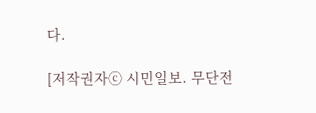다.

[저작권자ⓒ 시민일보. 무단전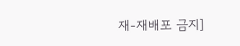재-재배포 금지]